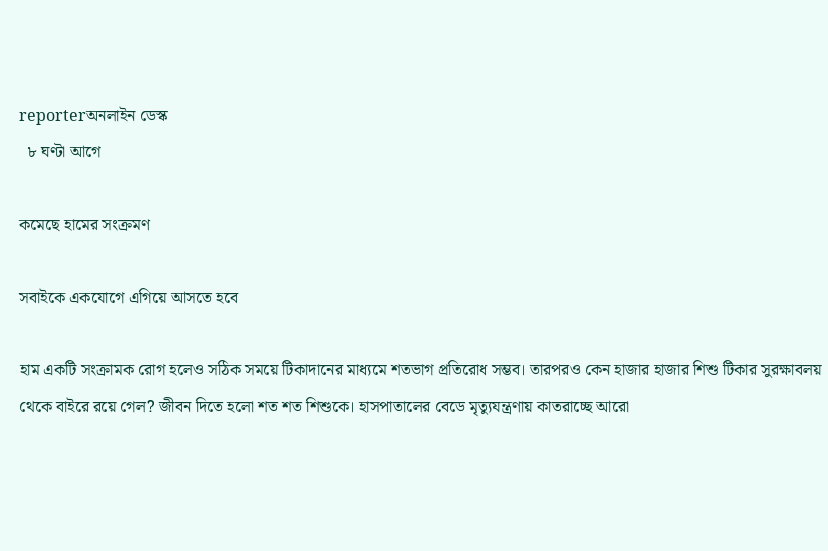reporterঅনলাইন ডেস্ক
  ৮ ঘণ্টা আগে

কমেছে হামের সংক্রমণ

সবাইকে একযোগে এগিয়ে আসতে হবে

হাম একটি সংক্রামক রোগ হলেও সঠিক সময়ে টিকাদানের মাধ্যমে শতভাগ প্রতিরোধ সম্ভব। তারপরও কেন হাজার হাজার শিশু টিকার সুরক্ষাবলয় থেকে বাইরে রয়ে গেল? জীবন দিতে হলো শত শত শিশুকে। হাসপাতালের বেডে মৃত্যুযন্ত্রণায় কাতরাচ্ছে আরো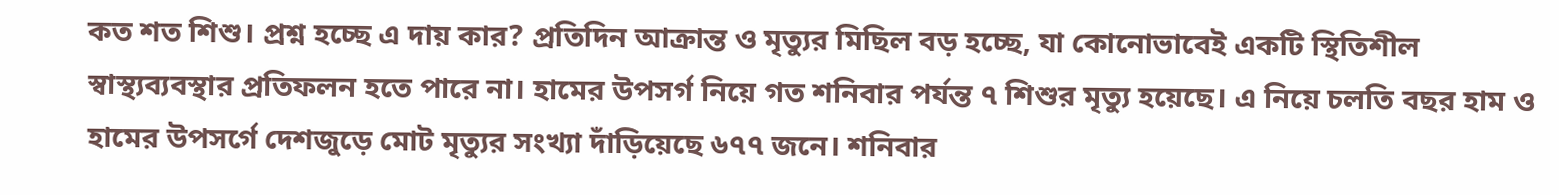কত শত শিশু। প্রশ্ন হচ্ছে এ দায় কার? প্রতিদিন আক্রান্ত ও মৃত্যুর মিছিল বড় হচ্ছে, যা কোনোভাবেই একটি স্থিতিশীল স্বাস্থ্যব্যবস্থার প্রতিফলন হতে পারে না। হামের উপসর্গ নিয়ে গত শনিবার পর্যন্ত ৭ শিশুর মৃত্যু হয়েছে। এ নিয়ে চলতি বছর হাম ও হামের উপসর্গে দেশজুড়ে মোট মৃত্যুর সংখ্যা দাঁড়িয়েছে ৬৭৭ জনে। শনিবার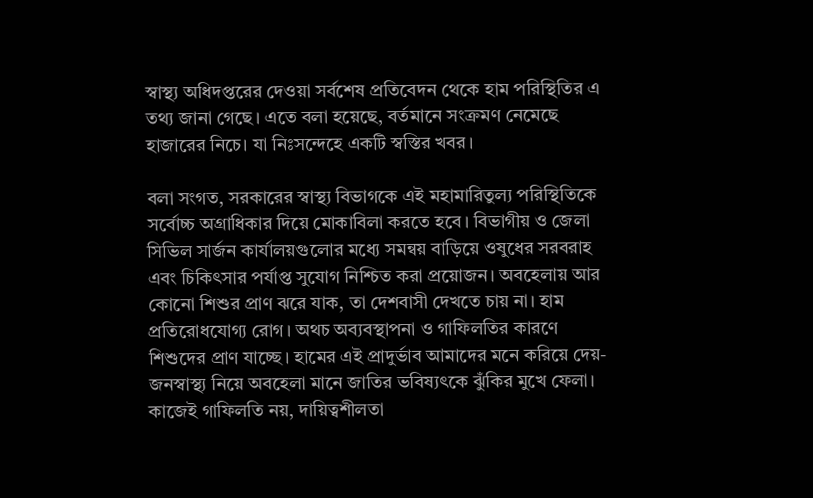স্বাস্থ্য অধিদপ্তরের দেওয়া সর্বশেষ প্রতিবেদন থেকে হাম পরিস্থিতির এ তথ্য জানা গেছে। এতে বলা হয়েছে, বর্তমানে সংক্রমণ নেমেছে হাজারের নিচে। যা নিঃসন্দেহে একটি স্বস্তির খবর।

বলা সংগত, সরকারের স্বাস্থ্য বিভাগকে এই মহামারিতুল্য পরিস্থিতিকে সর্বোচ্চ অগ্রাধিকার দিয়ে মোকাবিলা করতে হবে। বিভাগীয় ও জেলা সিভিল সার্জন কার্যালয়গুলোর মধ্যে সমন্বয় বাড়িয়ে ওষুধের সরবরাহ এবং চিকিৎসার পর্যাপ্ত সুযোগ নিশ্চিত করা প্রয়োজন। অবহেলায় আর কোনো শিশুর প্রাণ ঝরে যাক, তা দেশবাসী দেখতে চায় না। হাম প্রতিরোধযোগ্য রোগ। অথচ অব্যবস্থাপনা ও গাফিলতির কারণে শিশুদের প্রাণ যাচ্ছে। হামের এই প্রাদুর্ভাব আমাদের মনে করিয়ে দেয়-জনস্বাস্থ্য নিয়ে অবহেলা মানে জাতির ভবিষ্যৎকে ঝুঁকির মুখে ফেলা। কাজেই গাফিলতি নয়, দায়িত্বশীলতা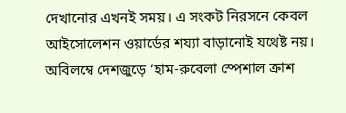দেখানোর এখনই সময়। এ সংকট নিরসনে কেবল আইসোলেশন ওয়ার্ডের শয্যা বাড়ানোই যথেষ্ট নয়। অবিলম্বে দেশজুড়ে ‘হাম-রুবেলা স্পেশাল ক্রাশ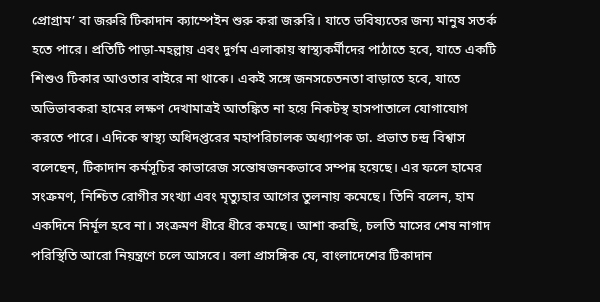প্রোগ্রাম’ বা জরুরি টিকাদান ক্যাম্পেইন শুরু করা জরুরি। যাতে ভবিষ্যতের জন্য মানুষ সতর্ক হতে পারে। প্রতিটি পাড়া-মহল্লায় এবং দুর্গম এলাকায় স্বাস্থ্যকর্মীদের পাঠাতে হবে, যাতে একটি শিশুও টিকার আওতার বাইরে না থাকে। একই সঙ্গে জনসচেতনতা বাড়াতে হবে, যাতে অভিভাবকরা হামের লক্ষণ দেখামাত্রই আতঙ্কিত না হয়ে নিকটস্থ হাসপাতালে যোগাযোগ করতে পারে। এদিকে স্বাস্থ্য অধিদপ্তরের মহাপরিচালক অধ্যাপক ডা. প্রভাত চন্দ্র বিশ্বাস বলেছেন, টিকাদান কর্মসূচির কাভারেজ সন্তোষজনকভাবে সম্পন্ন হয়েছে। এর ফলে হামের সংক্রমণ, নিশ্চিত রোগীর সংখ্যা এবং মৃত্যুহার আগের তুলনায় কমেছে। তিনি বলেন, হাম একদিনে নির্মূল হবে না। সংক্রমণ ধীরে ধীরে কমছে। আশা করছি, চলতি মাসের শেষ নাগাদ পরিস্থিতি আরো নিয়ন্ত্রণে চলে আসবে। বলা প্রাসঙ্গিক যে, বাংলাদেশের টিকাদান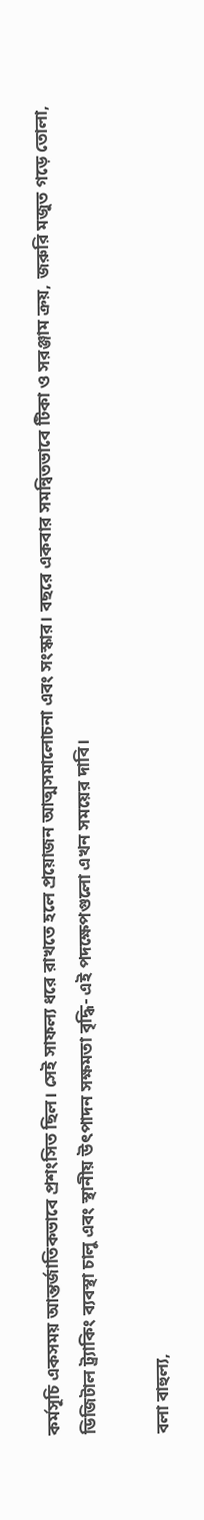কর্মসূচি একসময় আন্তর্জাতিকভাবে প্রশংসিত ছিল। সেই সাফল্য ধরে রাখতে হলে প্রয়োজন আত্মসমালোচনা এবং সংস্কার। বছরে একবার সমন্বিতভাবে টিকা ও সরঞ্জাম ক্রয়, জরুরি মজুত গড়ে তোলা, ডিজিটাল ট্র্যাকিং ব্যবস্থা চালু এবং স্থানীয় উৎপাদন সক্ষমতা বৃদ্ধি- এই পদক্ষেপগুলো এখন সময়ের দাবি।

বলা বাহুল্য,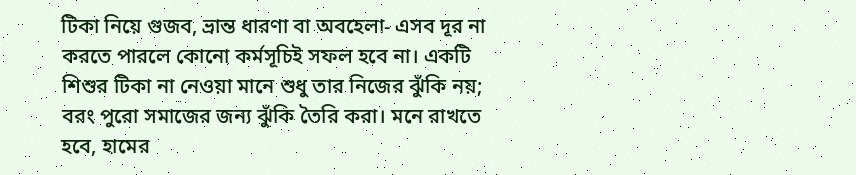টিকা নিয়ে গুজব, ভ্রান্ত ধারণা বা অবহেলা- এসব দূর না করতে পারলে কোনো কর্মসূচিই সফল হবে না। একটি শিশুর টিকা না নেওয়া মানে শুধু তার নিজের ঝুঁকি নয়; বরং পুরো সমাজের জন্য ঝুঁকি তৈরি করা। মনে রাখতে হবে, হামের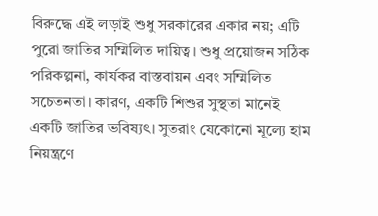বিরুদ্ধে এই লড়াই শুধু সরকারের একার নয়; এটি পুরো জাতির সম্মিলিত দায়িত্ব। শুধু প্রয়োজন সঠিক পরিকল্পনা, কার্যকর বাস্তবায়ন এবং সম্মিলিত সচেতনতা। কারণ, একটি শিশুর সুস্থতা মানেই একটি জাতির ভবিষ্যৎ। সুতরাং যেকোনো মূল্যে হাম নিয়ন্ত্রণে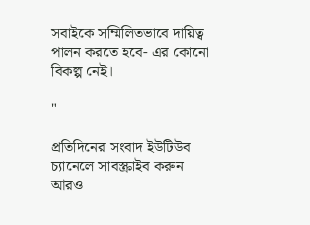সবাইকে সম্মিলিতভাবে দায়িত্ব পালন করতে হবে- এর কোনো বিকল্প নেই।

"

প্রতিদিনের সংবাদ ইউটিউব চ্যানেলে সাবস্ক্রাইব করুন
আরও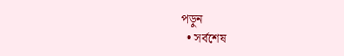পড়ুন
  • সর্বশেষ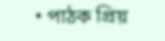• পাঠক প্রিয়